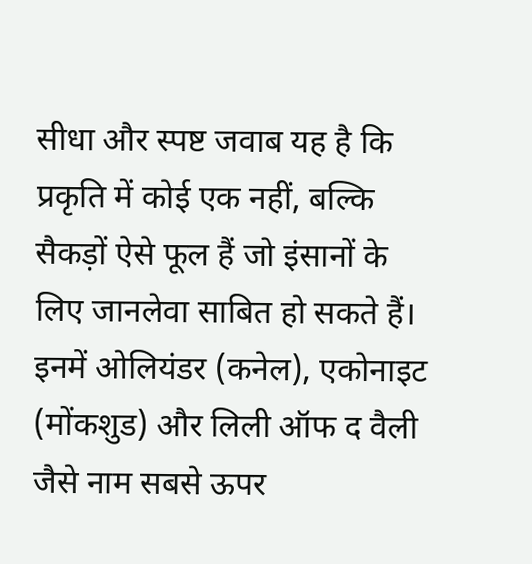सीधा और स्पष्ट जवाब यह है कि प्रकृति में कोई एक नहीं, बल्कि सैकड़ों ऐसे फूल हैं जो इंसानों के लिए जानलेवा साबित हो सकते हैं। इनमें ओलियंडर (कनेल), एकोनाइट (मोंकशुड) और लिली ऑफ द वैली जैसे नाम सबसे ऊपर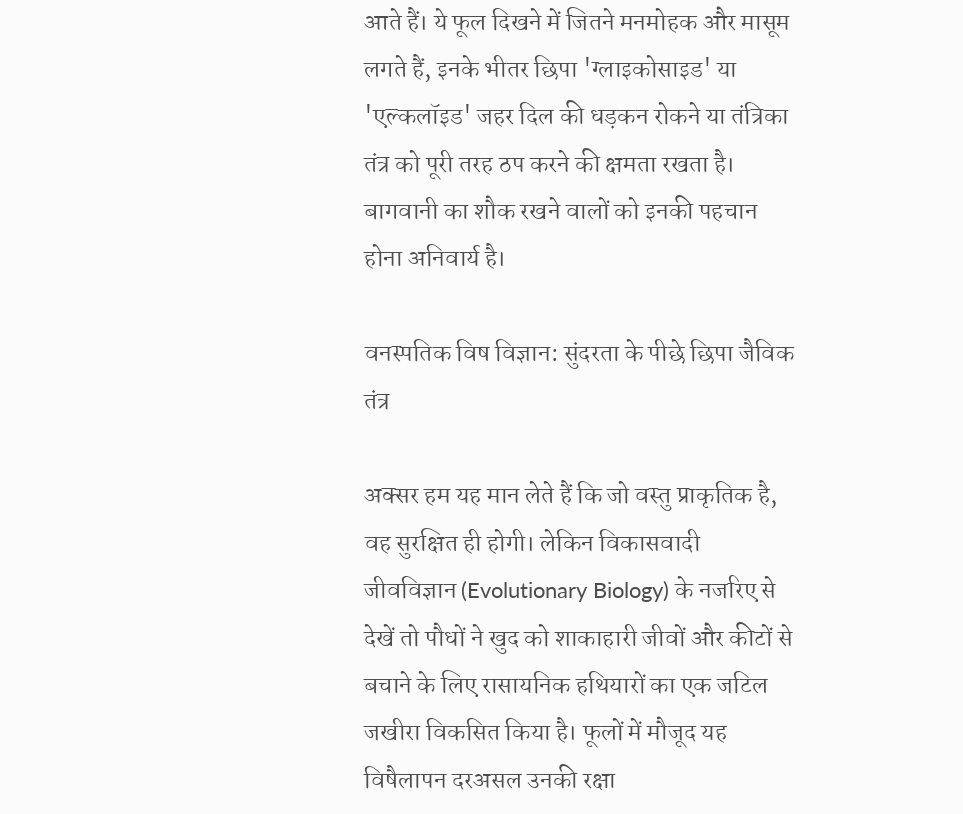आते हैं। ये फूल दिखने में जितने मनमोहक और मासूम लगते हैं, इनके भीतर छिपा 'ग्लाइकोसाइड' या 'एल्कलॉइड' जहर दिल की धड़कन रोकने या तंत्रिका तंत्र को पूरी तरह ठप करने की क्षमता रखता है। बागवानी का शौक रखने वालों को इनकी पहचान होना अनिवार्य है।

वनस्पतिक विष विज्ञान: सुंदरता के पीछे छिपा जैविक तंत्र

अक्सर हम यह मान लेते हैं कि जो वस्तु प्राकृतिक है, वह सुरक्षित ही होगी। लेकिन विकासवादी जीवविज्ञान (Evolutionary Biology) के नजरिए से देखें तो पौधों ने खुद को शाकाहारी जीवों और कीटों से बचाने के लिए रासायनिक हथियारों का एक जटिल जखीरा विकसित किया है। फूलों में मौजूद यह विषैलापन दरअसल उनकी रक्षा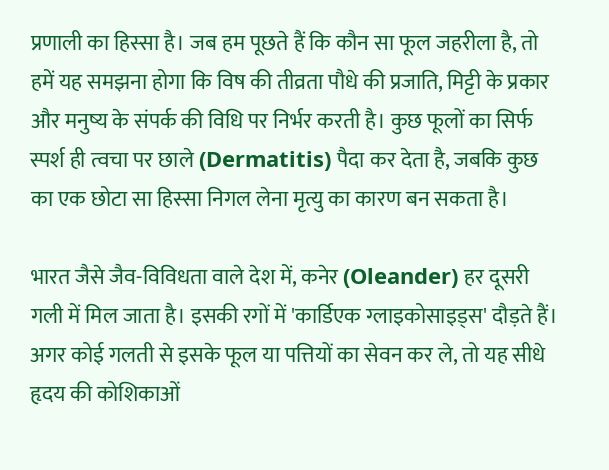प्रणाली का हिस्सा है। जब हम पूछते हैं कि कौन सा फूल जहरीला है, तो हमें यह समझना होगा कि विष की तीव्रता पौधे की प्रजाति, मिट्टी के प्रकार और मनुष्य के संपर्क की विधि पर निर्भर करती है। कुछ फूलों का सिर्फ स्पर्श ही त्वचा पर छाले (Dermatitis) पैदा कर देता है, जबकि कुछ का एक छोटा सा हिस्सा निगल लेना मृत्यु का कारण बन सकता है।

भारत जैसे जैव-विविधता वाले देश में, कनेर (Oleander) हर दूसरी गली में मिल जाता है। इसकी रगों में 'कार्डिएक ग्लाइकोसाइड्स' दौड़ते हैं। अगर कोई गलती से इसके फूल या पत्तियों का सेवन कर ले, तो यह सीधे हृदय की कोशिकाओं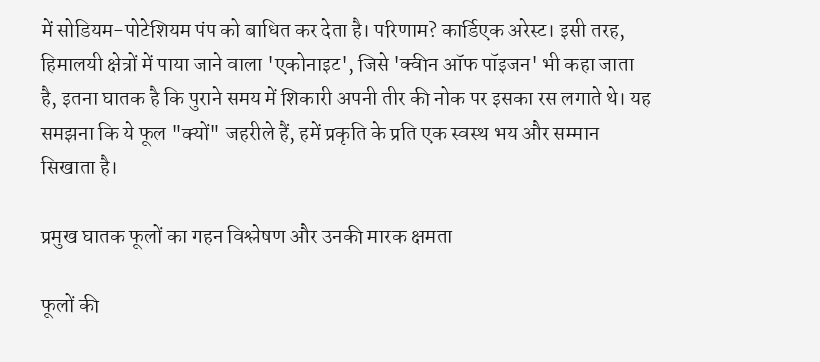में सोडियम-पोटेशियम पंप को बाधित कर देता है। परिणाम? कार्डिएक अरेस्ट। इसी तरह, हिमालयी क्षेत्रों में पाया जाने वाला 'एकोनाइट', जिसे 'क्वीन ऑफ पॉइजन' भी कहा जाता है, इतना घातक है कि पुराने समय में शिकारी अपनी तीर की नोक पर इसका रस लगाते थे। यह समझना कि ये फूल "क्यों" जहरीले हैं, हमें प्रकृति के प्रति एक स्वस्थ भय और सम्मान सिखाता है।

प्रमुख घातक फूलों का गहन विश्लेषण और उनकी मारक क्षमता

फूलों की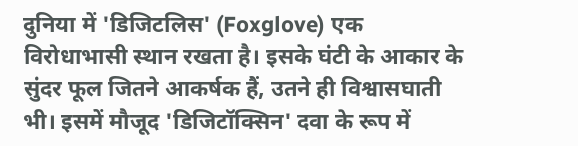दुनिया में 'डिजिटलिस' (Foxglove) एक विरोधाभासी स्थान रखता है। इसके घंटी के आकार के सुंदर फूल जितने आकर्षक हैं, उतने ही विश्वासघाती भी। इसमें मौजूद 'डिजिटॉक्सिन' दवा के रूप में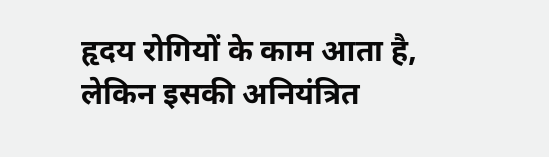हृदय रोगियों के काम आता है, लेकिन इसकी अनियंत्रित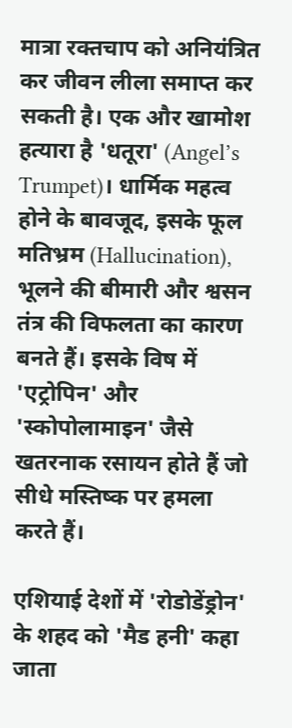मात्रा रक्तचाप को अनियंत्रित कर जीवन लीला समाप्त कर सकती है। एक और खामोश हत्यारा है 'धतूरा' (Angel’s Trumpet)। धार्मिक महत्व होने के बावजूद, इसके फूल मतिभ्रम (Hallucination), भूलने की बीमारी और श्वसन तंत्र की विफलता का कारण बनते हैं। इसके विष में 'एट्रोपिन' और 'स्कोपोलामाइन' जैसे खतरनाक रसायन होते हैं जो सीधे मस्तिष्क पर हमला करते हैं।

एशियाई देशों में 'रोडोडेंड्रोन' के शहद को 'मैड हनी' कहा जाता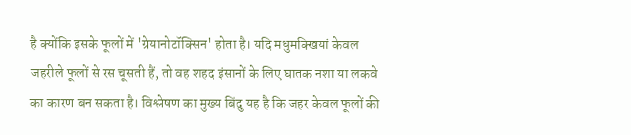है क्योंकि इसके फूलों में 'ग्रेयानोटॉक्सिन' होता है। यदि मधुमक्खियां केवल जहरीले फूलों से रस चूसती हैं, तो वह शहद इंसानों के लिए घातक नशा या लकवे का कारण बन सकता है। विश्लेषण का मुख्य बिंदु यह है कि जहर केवल फूलों की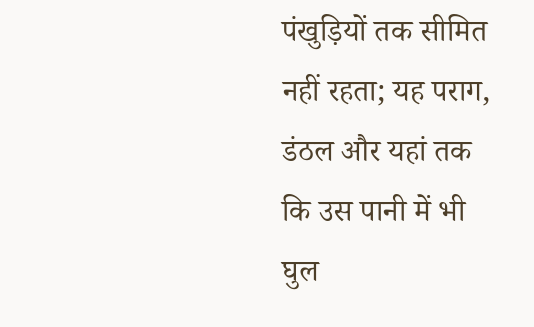पंखुड़ियों तक सीमित नहीं रहता; यह पराग, डंठल और यहां तक कि उस पानी में भी घुल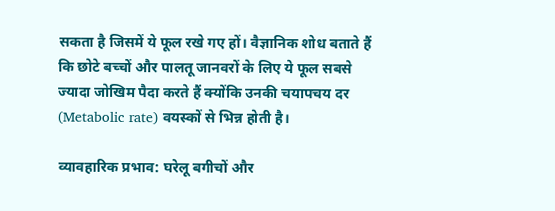सकता है जिसमें ये फूल रखे गए हों। वैज्ञानिक शोध बताते हैं कि छोटे बच्चों और पालतू जानवरों के लिए ये फूल सबसे ज्यादा जोखिम पैदा करते हैं क्योंकि उनकी चयापचय दर (Metabolic rate) वयस्कों से भिन्न होती है।

व्यावहारिक प्रभाव: घरेलू बगीचों और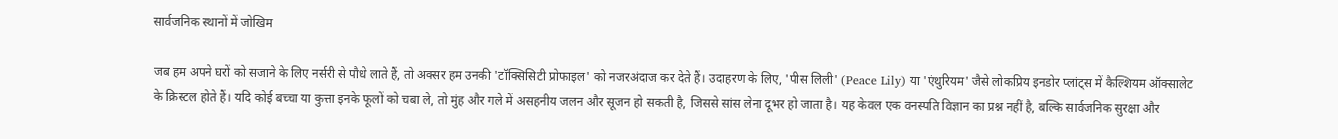सार्वजनिक स्थानों में जोखिम

जब हम अपने घरों को सजाने के लिए नर्सरी से पौधे लाते हैं, तो अक्सर हम उनकी 'टॉक्सिसिटी प्रोफाइल' को नजरअंदाज कर देते हैं। उदाहरण के लिए, 'पीस लिली' (Peace Lily) या 'एंथुरियम' जैसे लोकप्रिय इनडोर प्लांट्स में कैल्शियम ऑक्सालेट के क्रिस्टल होते हैं। यदि कोई बच्चा या कुत्ता इनके फूलों को चबा ले, तो मुंह और गले में असहनीय जलन और सूजन हो सकती है, जिससे सांस लेना दूभर हो जाता है। यह केवल एक वनस्पति विज्ञान का प्रश्न नहीं है, बल्कि सार्वजनिक सुरक्षा और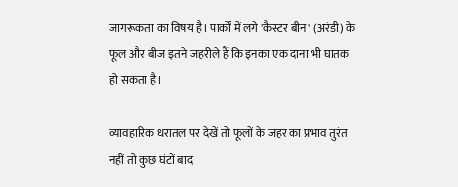जागरूकता का विषय है। पार्कों में लगे 'कैस्टर बीन' (अरंडी) के फूल और बीज इतने जहरीले हैं कि इनका एक दाना भी घातक हो सकता है।

व्यावहारिक धरातल पर देखें तो फूलों के जहर का प्रभाव तुरंत नहीं तो कुछ घंटों बाद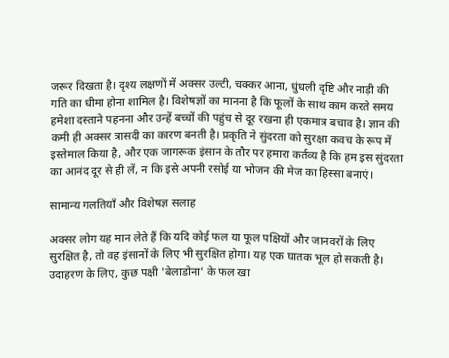जरूर दिखता है। दृश्य लक्षणों में अक्सर उल्टी, चक्कर आना, धुंधली दृष्टि और नाड़ी की गति का धीमा होना शामिल है। विशेषज्ञों का मानना है कि फूलों के साथ काम करते समय हमेशा दस्ताने पहनना और उन्हें बच्चों की पहुंच से दूर रखना ही एकमात्र बचाव है। ज्ञान की कमी ही अक्सर त्रासदी का कारण बनती है। प्रकृति ने सुंदरता को सुरक्षा कवच के रूप में इस्तेमाल किया है, और एक जागरूक इंसान के तौर पर हमारा कर्तव्य है कि हम इस सुंदरता का आनंद दूर से ही लें, न कि इसे अपनी रसोई या भोजन की मेज का हिस्सा बनाएं।

सामान्य गलतियाँ और विशेषज्ञ सलाह

अक्सर लोग यह मान लेते हैं कि यदि कोई फल या फूल पक्षियों और जानवरों के लिए सुरक्षित है, तो वह इंसानों के लिए भी सुरक्षित होगा। यह एक घातक भूल हो सकती है। उदाहरण के लिए, कुछ पक्षी 'बेलाडोना' के फल खा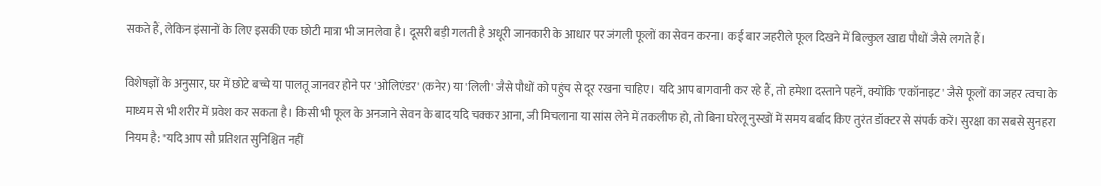सकते हैं, लेकिन इंसानों के लिए इसकी एक छोटी मात्रा भी जानलेवा है। दूसरी बड़ी गलती है अधूरी जानकारी के आधार पर जंगली फूलों का सेवन करना। कई बार जहरीले फूल दिखने में बिल्कुल खाद्य पौधों जैसे लगते हैं।

विशेषज्ञों के अनुसार, घर में छोटे बच्चे या पालतू जानवर होने पर 'ओलिएंडर' (कनेर) या 'लिली' जैसे पौधों को पहुंच से दूर रखना चाहिए। यदि आप बागवानी कर रहे हैं, तो हमेशा दस्ताने पहनें, क्योंकि 'एकॉनाइट' जैसे फूलों का जहर त्वचा के माध्यम से भी शरीर में प्रवेश कर सकता है। किसी भी फूल के अनजाने सेवन के बाद यदि चक्कर आना, जी मिचलाना या सांस लेने में तकलीफ हो, तो बिना घरेलू नुस्खों में समय बर्बाद किए तुरंत डॉक्टर से संपर्क करें। सुरक्षा का सबसे सुनहरा नियम है: "यदि आप सौ प्रतिशत सुनिश्चित नहीं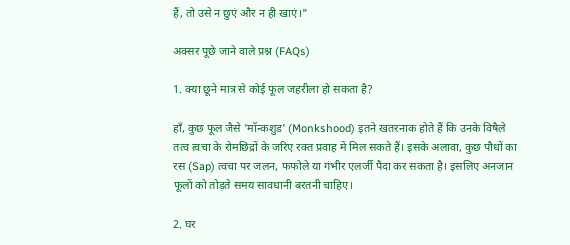हैं, तो उसे न छुएं और न ही खाएं।"

अक्सर पूछे जाने वाले प्रश्न (FAQs)

1. क्या छूने मात्र से कोई फूल जहरीला हो सकता है?

हाँ, कुछ फूल जैसे 'मॉन्कशुड' (Monkshood) इतने खतरनाक होते हैं कि उनके विषैले तत्व त्वचा के रोमछिद्रों के जरिए रक्त प्रवाह में मिल सकते हैं। इसके अलावा, कुछ पौधों का रस (Sap) त्वचा पर जलन, फफोले या गंभीर एलर्जी पैदा कर सकता है। इसलिए अनजान फूलों को तोड़ते समय सावधानी बरतनी चाहिए।

2. घर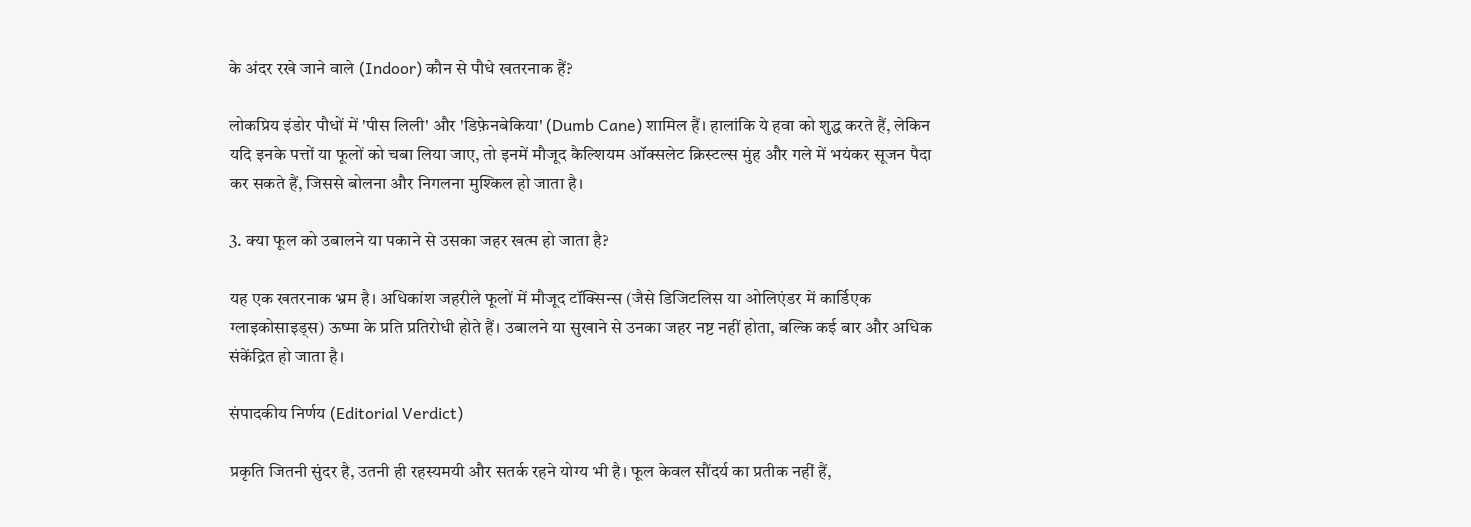के अंदर रखे जाने वाले (Indoor) कौन से पौधे खतरनाक हैं?

लोकप्रिय इंडोर पौधों में 'पीस लिली' और 'डिफ़ेनबेकिया' (Dumb Cane) शामिल हैं। हालांकि ये हवा को शुद्ध करते हैं, लेकिन यदि इनके पत्तों या फूलों को चबा लिया जाए, तो इनमें मौजूद कैल्शियम ऑक्सलेट क्रिस्टल्स मुंह और गले में भयंकर सूजन पैदा कर सकते हैं, जिससे बोलना और निगलना मुश्किल हो जाता है।

3. क्या फूल को उबालने या पकाने से उसका जहर खत्म हो जाता है?

यह एक खतरनाक भ्रम है। अधिकांश जहरीले फूलों में मौजूद टॉक्सिन्स (जैसे डिजिटलिस या ओलिएंडर में कार्डिएक ग्लाइकोसाइड्स) ऊष्मा के प्रति प्रतिरोधी होते हैं। उबालने या सुखाने से उनका जहर नष्ट नहीं होता, बल्कि कई बार और अधिक संकेंद्रित हो जाता है।

संपादकीय निर्णय (Editorial Verdict)

प्रकृति जितनी सुंदर है, उतनी ही रहस्यमयी और सतर्क रहने योग्य भी है। फूल केवल सौंदर्य का प्रतीक नहीं हैं,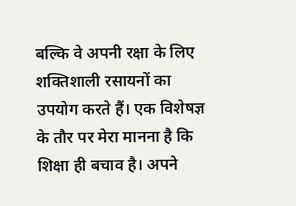बल्कि वे अपनी रक्षा के लिए शक्तिशाली रसायनों का उपयोग करते हैं। एक विशेषज्ञ के तौर पर मेरा मानना है कि शिक्षा ही बचाव है। अपने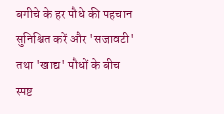बगीचे के हर पौधे की पहचान सुनिश्चित करें और 'सजावटी' तथा 'खाद्य' पौधों के बीच स्पष्ट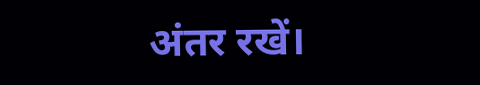अंतर रखें।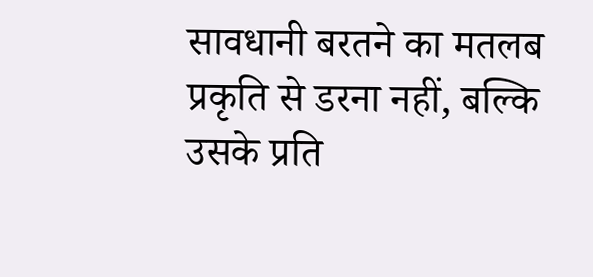सावधानी बरतने का मतलब प्रकृति से डरना नहीं, बल्कि उसके प्रति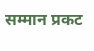सम्मान प्रकट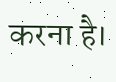करना है।